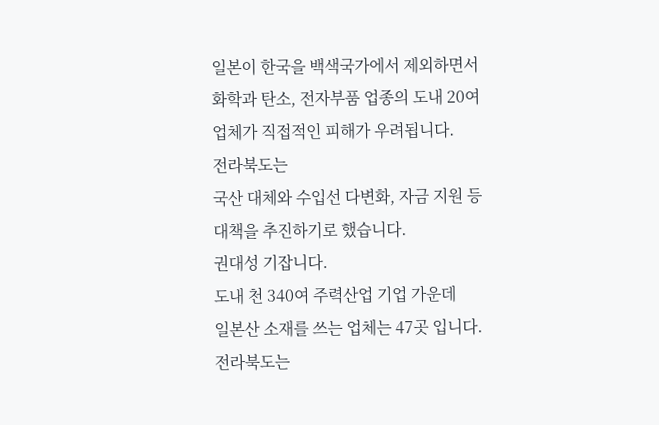일본이 한국을 백색국가에서 제외하면서
화학과 탄소, 전자부품 업종의 도내 20여
업체가 직접적인 피해가 우려됩니다.
전라북도는
국산 대체와 수입선 다변화, 자금 지원 등
대책을 추진하기로 했습니다.
권대성 기잡니다.
도내 천 340여 주력산업 기업 가운데
일본산 소재를 쓰는 업체는 47곳 입니다.
전라북도는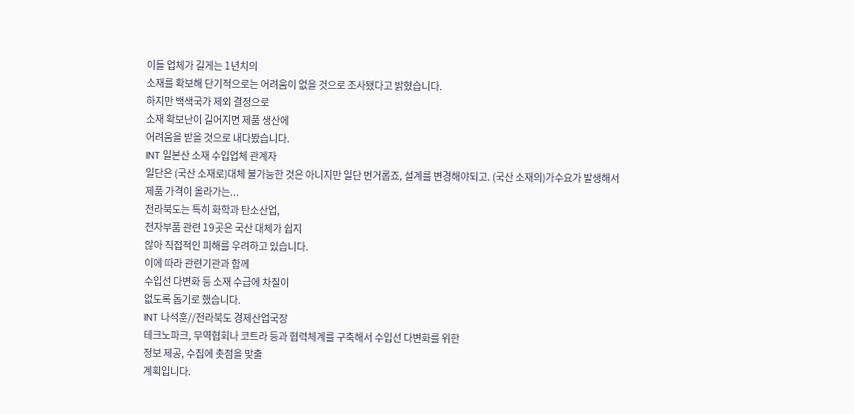이들 업체가 길게는 1년치의
소재를 확보해 단기적으로는 어려움이 없을 것으로 조사됐다고 밝혔습니다.
하지만 백색국가 제외 결정으로
소재 확보난이 길어지면 제품 생산에
어려움을 받을 것으로 내다봤습니다.
INT 일본산 소재 수입업체 관계자
일단은 (국산 소재로)대체 불가능한 것은 아니지만 일단 번거롭죠, 설계를 변경해야되고. (국산 소재의)가수요가 발생해서
제품 가격이 올라가는...
전라북도는 특히 화학과 탄소산업,
전자부품 관련 19곳은 국산 대체가 쉽지
않아 직접적인 피해를 우려하고 있습니다.
이에 따라 관련기관과 함께
수입선 다변화 등 소재 수급에 차질이
없도록 돕기로 했습니다.
INT 나석훈//전라북도 경제산업국장
테크노파크, 무역협회나 코트라 등과 협력체계를 구축해서 수입선 다변화를 위한
정보 제공, 수집에 촛점을 맞출
계획입니다.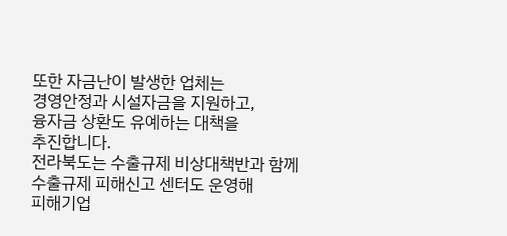또한 자금난이 발생한 업체는
경영안정과 시설자금을 지원하고,
융자금 상환도 유예하는 대책을
추진합니다.
전라북도는 수출규제 비상대책반과 함께
수출규제 피해신고 센터도 운영해
피해기업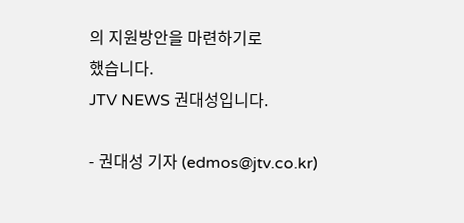의 지원방안을 마련하기로
했습니다.
JTV NEWS 권대성입니다.

- 권대성 기자 (edmos@jtv.co.kr)